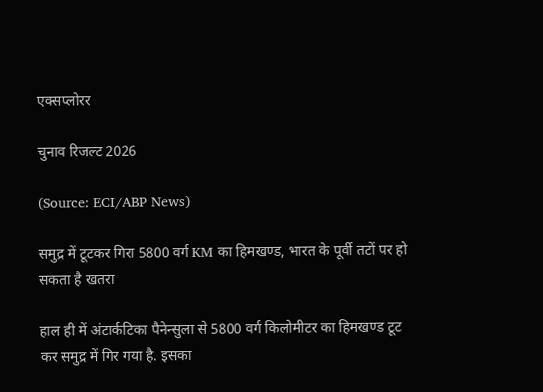एक्सप्लोरर

चुनाव रिजल्ट 2026

(Source: ECI/ABP News)

समुद्र में टूटकर गिरा 5800 वर्ग KM का हिमखण्ड, भारत के पूर्वी तटों पर हो सकता है खतरा

हाल ही में अंटार्कटिका पैनेन्सुला से 5800 वर्ग किलोमीटर का हिमखण्ड टूट कर समुद्र में गिर गया है. इसका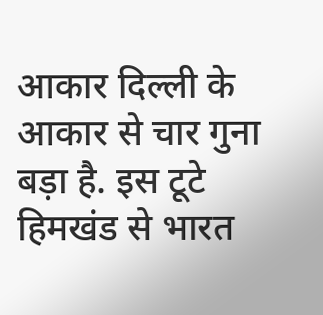आकार दिल्ली के आकार से चार गुना बड़ा है. इस टूटे हिमखंड से भारत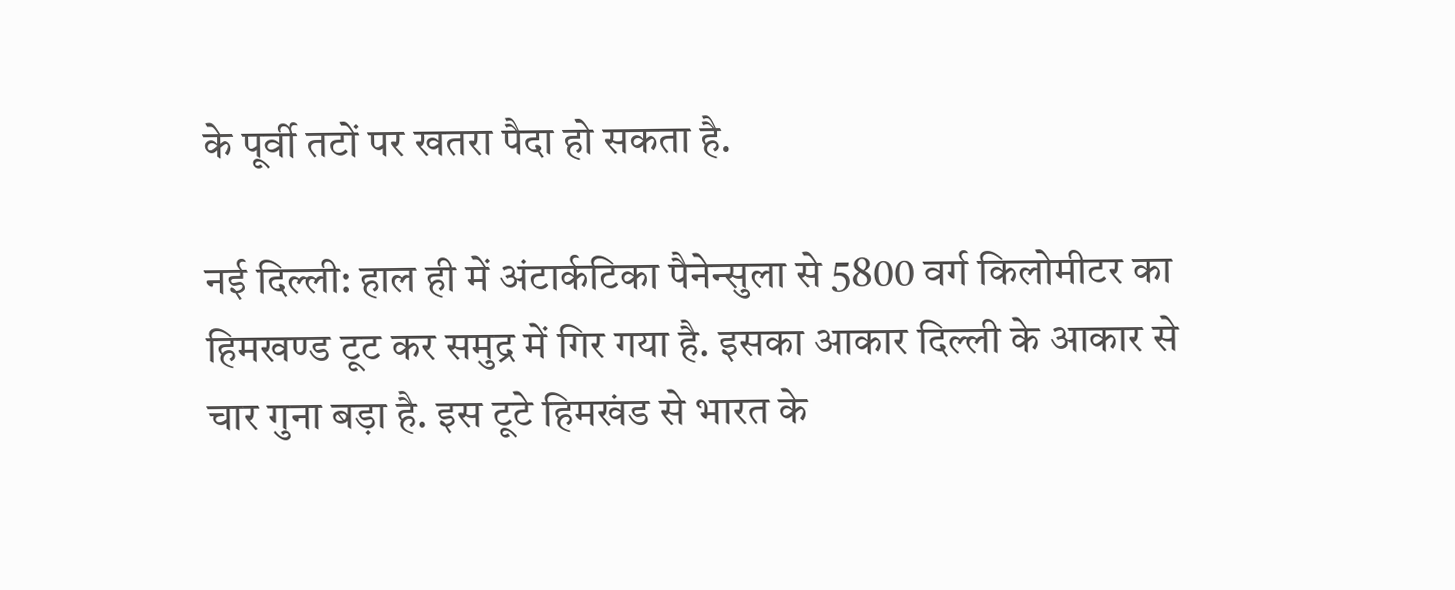के पूर्वी तटों पर खतरा पैदा हो सकता है.

नई दिल्ली: हाल ही में अंटार्कटिका पैनेन्सुला से 5800 वर्ग किलोमीटर का हिमखण्ड टूट कर समुद्र में गिर गया है. इसका आकार दिल्ली के आकार से चार गुना बड़ा है. इस टूटे हिमखंड से भारत के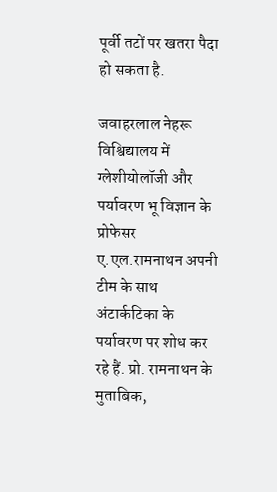पूर्वी तटों पर खतरा पैदा हो सकता है.

जवाहरलाल नेहरू विश्विद्यालय में ग्लेशीयोलॉजी और पर्यावरण भू विज्ञान के प्रोफेसर ए.एल.रामनाथन अपनी टीम के साथ अंटार्कटिका के पर्यावरण पर शोध कर रहे हैं. प्रो. रामनाथन के मुताबिक,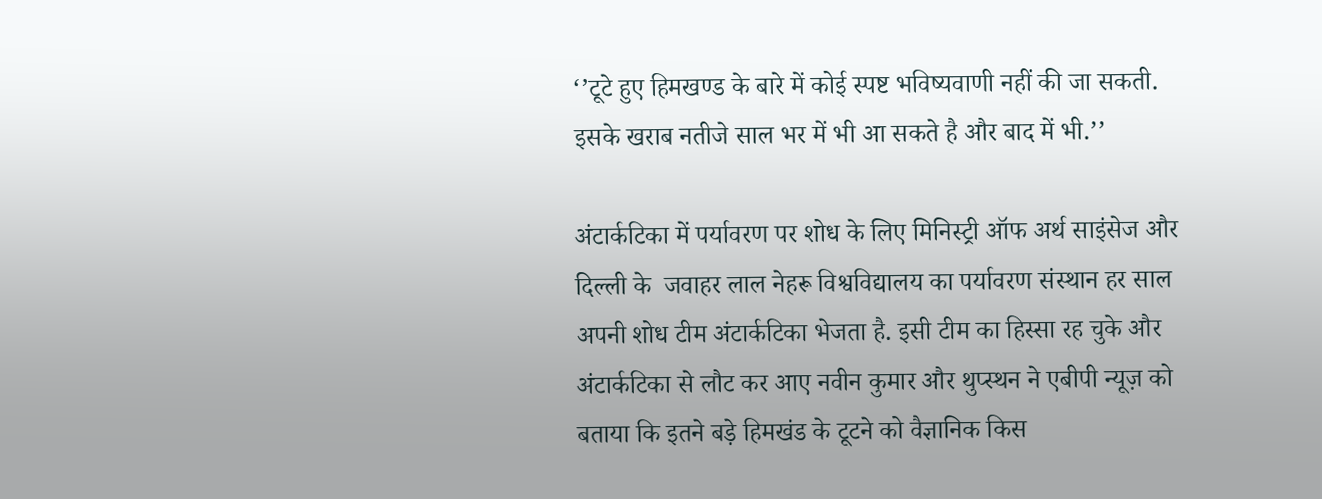‘’टूटे हुए हिमखण्ड के बारे में कोई स्पष्ट भविष्यवाणी नहीं की जा सकती. इसके खराब नतीजे साल भर में भी आ सकते है और बाद में भी.’’

अंटार्कटिका में पर्यावरण पर शोध के लिए मिनिस्ट्री ऑफ अर्थ साइंसेज और दिल्ली के  जवाहर लाल नेहरू विश्वविद्यालय का पर्यावरण संस्थान हर साल अपनी शोध टीम अंटार्कटिका भेजता है. इसी टीम का हिस्सा रह चुके और अंटार्कटिका से लौट कर आए नवीन कुमार और थुप्स्थन ने एबीपी न्यूज़ को बताया कि इतने बड़े हिमखंड के टूटने को वैज्ञानिक किस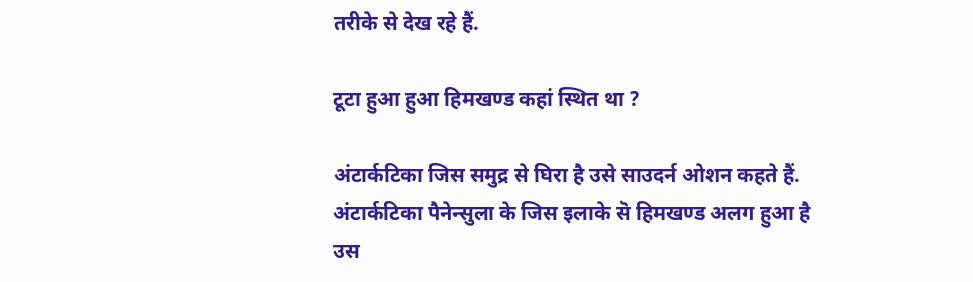तरीके से देख रहे हैं.

टूटा हुआ हुआ हिमखण्ड कहां स्थित था ?

अंटार्कटिका जिस समुद्र से घिरा है उसे साउदर्न ओशन कहते हैं. अंटार्कटिका पैनेन्सुला के जिस इलाके सॆ हिमखण्ड अलग हुआ है उस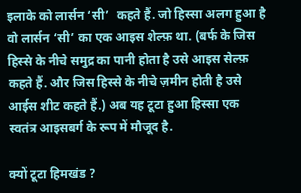इलाके को लार्सन ‘सी’  कहते हैं. जो हिस्सा अलग हुआ है वो लार्सन ‘सी’ का एक आइस शेल्फ़ था. (बर्फ के जिस हिस्से के नीचे समुद्र का पानी होता है उसे आइस सेल्फ़ कहते हैं. और जिस हिस्से के नीचे ज़मीन होती है उसे आईस शीट कहते हैं.) अब यह टूटा हुआ हिस्सा एक स्वतंत्र आइसबर्ग के रूप में मौजूद है.

क्यों टूटा हिमखंड ?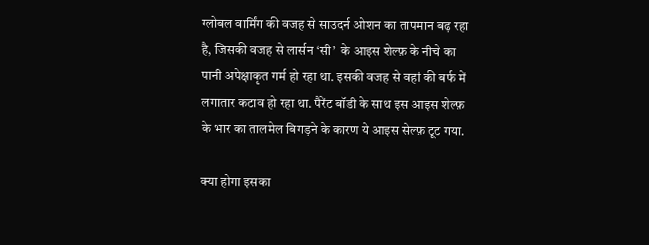ग्लोबल वार्मिंग की वजह से साउदर्न ओशन का तापमान बढ़ रहा है, जिसकी वजह से लार्सन ‘सी’  के आइस शेल्फ़ के नीचे का पानी अपेक्षाकृत गर्म हो रहा था. इसकी वजह से वहां की बर्फ में लगातार कटाव हो रहा था. पैरेंट बॉडी के साथ इस आइस शेल्फ़ के भार का तालमेल बिगड़ने के कारण ये आइस सेल्फ़ टूट गया.

क्या होगा इसका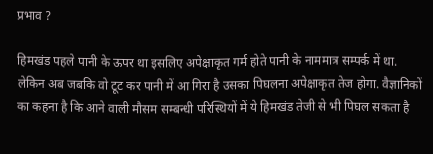प्रभाव ?

हिमखंड पहले पानी के ऊपर था इसलिए अपेक्षाकृत गर्म होते पानी के नाममात्र सम्पर्क में था. लेकिन अब जबकि वो टूट कर पानी में आ गिरा है उसका पिघलना अपेक्षाकृत तेज होगा. वैज्ञानिकों का कहना है कि आने वाली मौसम सम्बन्धी परिस्थियों में ये हिमखंड तेजी से भी पिघल सकता है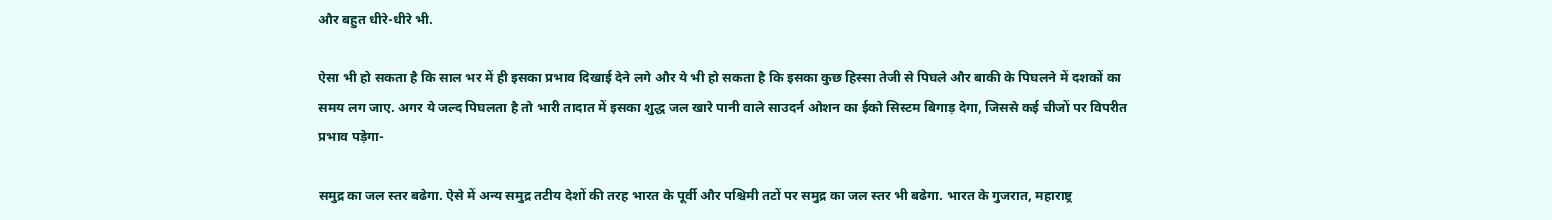और बहुत धीरे-धीरे भी.

ऐसा भी हो सकता है कि साल भर में ही इसका प्रभाव दिखाई देने लगे और ये भी हो सकता है कि इसका कुछ हिस्सा तेजी से पिघले और बाकी के पिघलने में दशकों का समय लग जाए. अगर ये जल्द पिघलता है तो भारी तादात में इसका शुद्ध जल खारे पानी वाले साउदर्न ओशन का ईको सिस्टम बिगाड़ देगा, जिससे कई चीजों पर विपरीत प्रभाव पड़ेगा-

समुद्र का जल स्तर बढेगा. ऐसे में अन्य समुद्र तटीय देशों की तरह भारत के पूर्वी और पश्चिमी तटों पर समुद्र का जल स्तर भी बढेगा. भारत के गुजरात, महाराष्ट्र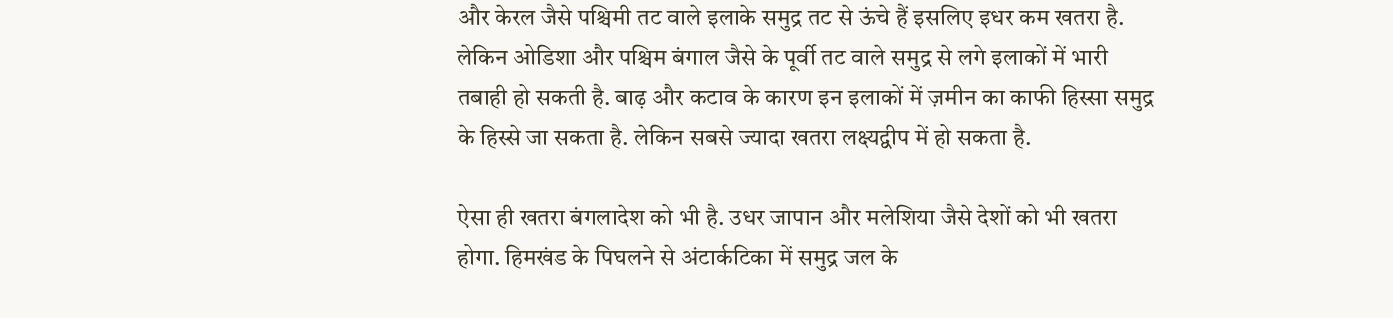और केरल जैसे पश्चिमी तट वाले इलाके समुद्र तट से ऊंचे हैं इसलिए इधर कम खतरा है. लेकिन ओडिशा और पश्चिम बंगाल जैसे के पूर्वी तट वाले समुद्र से लगे इलाकों में भारी तबाही हो सकती है. बाढ़ और कटाव के कारण इन इलाकों में ज़मीन का काफी हिस्सा समुद्र के हिस्से जा सकता है. लेकिन सबसे ज्यादा खतरा लक्ष्यद्वीप में हो सकता है.

ऐसा ही खतरा बंगलादेश को भी है. उधर जापान और मलेशिया जैसे देशों को भी खतरा होगा. हिमखंड के पिघलने से अंटार्कटिका में समुद्र जल के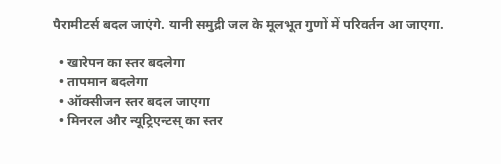पैरामीटर्स बदल जाएंगे. यानी समुद्री जल के मूलभूत गुणों में परिवर्तन आ जाएगा.

  • खारेपन का स्तर बदलेगा
  • तापमान बदलेगा
  • ऑक्सीजन स्तर बदल जाएगा
  • मिनरल और न्यूट्रिएन्टस् का स्तर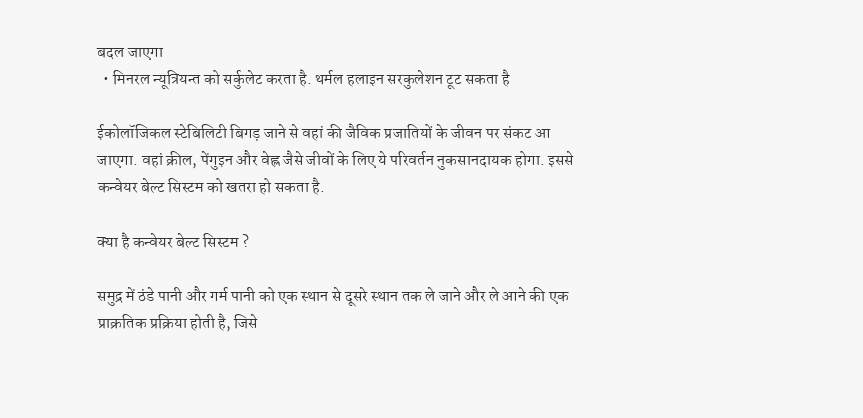बदल जाएगा
  • मिनरल न्यूत्रियन्त को सर्कुलेट करता है. थर्मल हलाइन सरकुलेशन टूट सकता है

ईकोलॉजिकल स्टेबिलिटी बिगड़ जाने से वहां की जैविक प्रजातियों के जीवन पर संकट आ जाएगा. वहां क्रील, पेंगुइन और वेह्ल जैसे जीवों के लिए ये परिवर्तन नुकसानदायक होगा. इससे कन्वेयर बेल्ट सिस्टम को खतरा हो सकता है.

क्या है कन्वेयर बेल्ट सिस्टम ?

समुद्र में ठंडे पानी और गर्म पानी को एक स्थान से दूसरे स्थान तक ले जाने और ले आने की एक प्राक्रतिक प्रक्रिया होती है, जिसे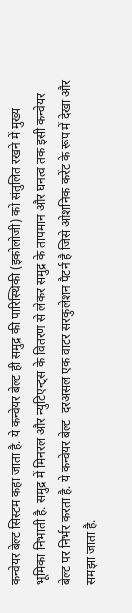कन्वेयर बेल्ट सिस्टम कहा जाता है. ये कन्वेयर बेल्ट ही समुद्र की पारिस्थिकी (इकोलोजी) को संतुलित रखने में मुख्य भूमिका निभाती है. समुद्र में मिनरल और न्युटिएन्ट्स के वितरण से लेकर समुद्र के तापमान और घनत्व तक इसी कन्वेयर बेल्ट पर निर्भर करता है. ये कन्वेयर बेल्ट  दरअसल एक वाटर सरकुलेशन पैटर्न है जिसे ओशनिक करेंट के रूप में देखा और समझा जाता है.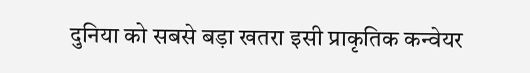दुनिया को सबसे बड़ा खतरा इसी प्राकृतिक कन्वेयर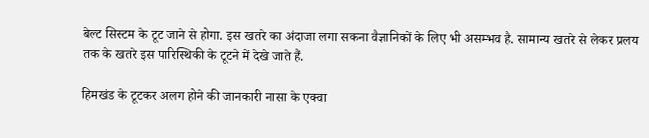बेल्ट सिस्टम के टूट जाने से होगा. इस खतरे का अंदाजा लगा सकना वैज्ञानिकों के लिए भी असम्भव है. सामान्य खतरे से लेकर प्रलय तक के खतरे इस पारिस्थिकी के टूटने में देखे जाते हैं.

हिमखंड के टूटकर अलग होने की जानकारी नासा के एक्वा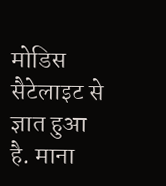मोडिस सैटेलाइट से ज्ञात हुआ है. माना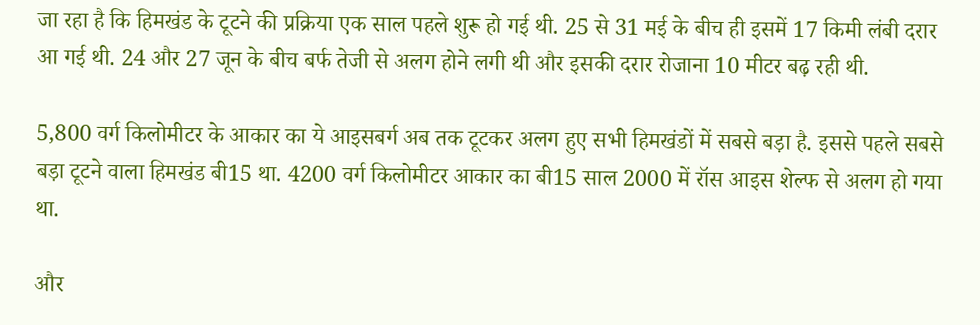जा रहा है कि हिमखंड के टूटने की प्रक्रिया एक साल पहले शुरू हो गई थी. 25 से 31 मई के बीच ही इसमें 17 किमी लंबी दरार आ गई थी. 24 और 27 जून के बीच बर्फ तेजी से अलग होने लगी थी और इसकी दरार रोजाना 10 मीटर बढ़ रही थी.

5,800 वर्ग किलोमीटर के आकार का ये आइसबर्ग अब तक टूटकर अलग हुए सभी हिमखंडों में सबसे बड़ा है. इससे पहले सबसे बड़ा टूटने वाला हिमखंड बी15 था. 4200 वर्ग किलोमीटर आकार का बी15 साल 2000 में रॉस आइस शेल्फ से अलग हो गया था.

और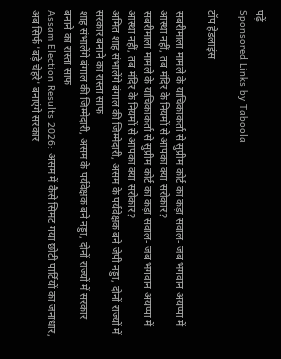पढ़ें
Sponsored Links by Taboola

टॉप हेडलाइंस

सबरीमाला मामले के याचिकाकर्ता से सुप्रीम कोर्ट का कड़ा सवाल- जब भगवान अयप्पा में आस्था नहीं, तब मंदिर के नियमों से आपका क्या सरोकार?
सबरीमाला मामले के याचिकाकर्ता से सुप्रीम कोर्ट का कड़ा सवाल- जब भगवान अयप्पा में आस्था नहीं, तब मंदिर के नियमों से आपका क्या सरोकार?
अमित शाह संभालेंगे बंगाल की जिम्मेदारी, असम के पर्यवेक्षक बने जेपी नड्डा, दोनों राज्यों में सरकार बनाने का रास्ता साफ
शाह संभालेंगे बंगाल की जिम्मेदारी, असम के पर्यवेक्षक बने नड्डा, दोनों राज्यों में सरकार बनाने का रास्ता साफ
Assam Election Results 2026: असम में कैसे सिमट गया छोटी पार्टियों का जनाधार, अब सिर्फ 'बड़े चेहरे' बनाएंगे सरकार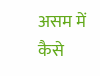असम में कैसे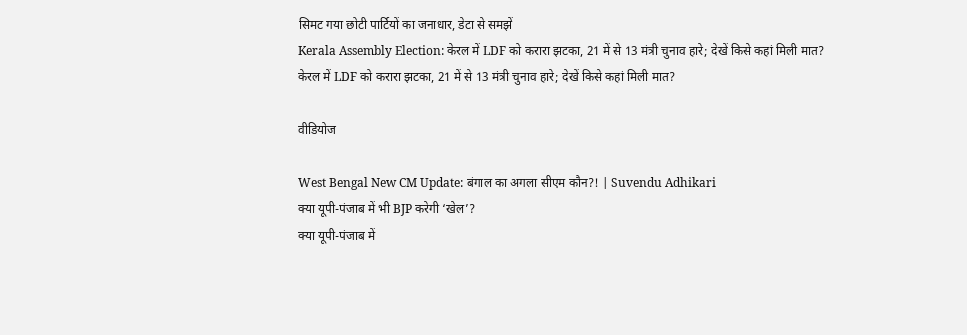सिमट गया छोटी पार्टियों का जनाधार, डेटा से समझें
Kerala Assembly Election: केरल में LDF को करारा झटका, 21 में से 13 मंत्री चुनाव हारे; देखें किसे कहां मिली मात?
केरल में LDF को करारा झटका, 21 में से 13 मंत्री चुनाव हारे; देखें किसे कहां मिली मात?

वीडियोज

West Bengal New CM Update: बंगाल का अगला सीएम कौन?! | Suvendu Adhikari
क्या यूपी-पंजाब में भी BJP करेगी ‘खेल’?
क्या यूपी-पंजाब में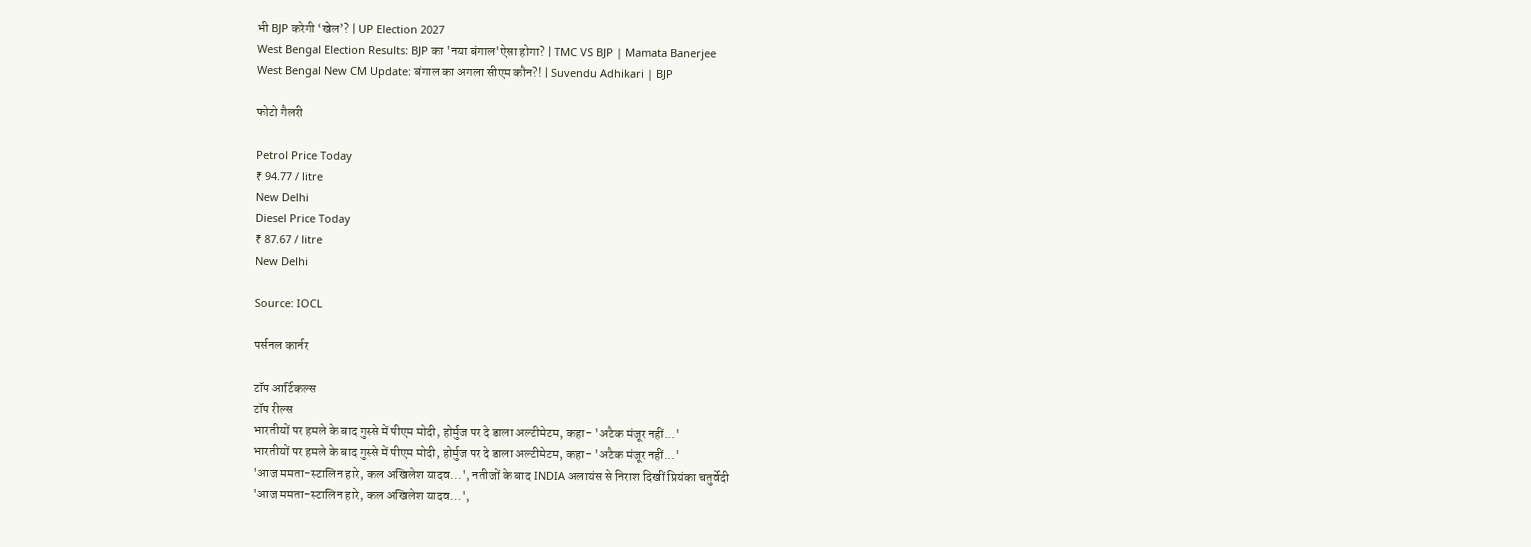भी BJP करेगी ‘खेल’? | UP Election 2027
West Bengal Election Results: BJP का 'नया बंगाल'ऐसा होगा? | TMC VS BJP | Mamata Banerjee
West Bengal New CM Update: बंगाल का अगला सीएम कौन?! | Suvendu Adhikari | BJP

फोटो गैलरी

Petrol Price Today
₹ 94.77 / litre
New Delhi
Diesel Price Today
₹ 87.67 / litre
New Delhi

Source: IOCL

पर्सनल कार्नर

टॉप आर्टिकल्स
टॉप रील्स
भारतीयों पर हमले के बाद गुस्से में पीएम मोदी, होर्मुज पर दे डाला अल्टीमेटम, कहा- 'अटैक मंजूर नहीं...'
भारतीयों पर हमले के बाद गुस्से में पीएम मोदी, होर्मुज पर दे डाला अल्टीमेटम, कहा- 'अटैक मंजूर नहीं...'
'आज ममता-स्टालिन हारे, कल अखिलेश यादव...', नतीजों के बाद INDIA अलायंस से निराश दिखीं प्रियंका चतुर्वेदी
'आज ममता-स्टालिन हारे, कल अखिलेश यादव...',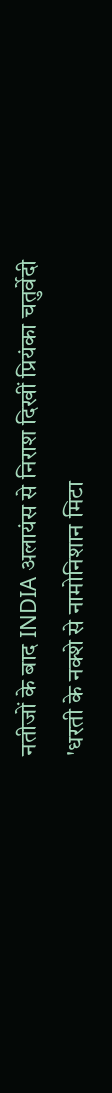नतीजों के बाद INDIA अलायंस से निराश दिखीं प्रियंका चतुर्वेदी
'धरती के नक्शे से नामोनिशान मिटा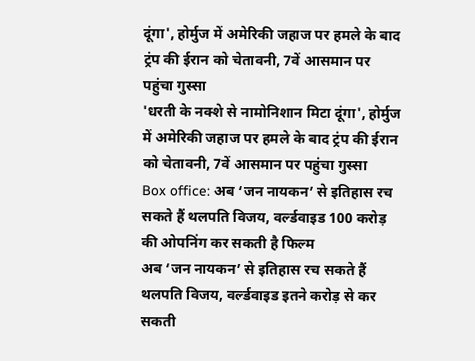दूंगा', होर्मुज में अमेरिकी जहाज पर हमले के बाद ट्रंप की ईरान को चेतावनी, 7वें आसमान पर पहुंचा गुस्सा
'धरती के नक्शे से नामोनिशान मिटा दूंगा', होर्मुज में अमेरिकी जहाज पर हमले के बाद ट्रंप की ईरान को चेतावनी, 7वें आसमान पर पहुंचा गुस्सा
Box office: अब ‘जन नायकन’ से इतिहास रच सकते हैं थलपति विजय, वर्ल्डवाइड 100 करोड़ की ओपनिंग कर सकती है फिल्म
अब ‘जन नायकन’ से इतिहास रच सकते हैं थलपति विजय, वर्ल्डवाइड इतने करोड़ से कर सकती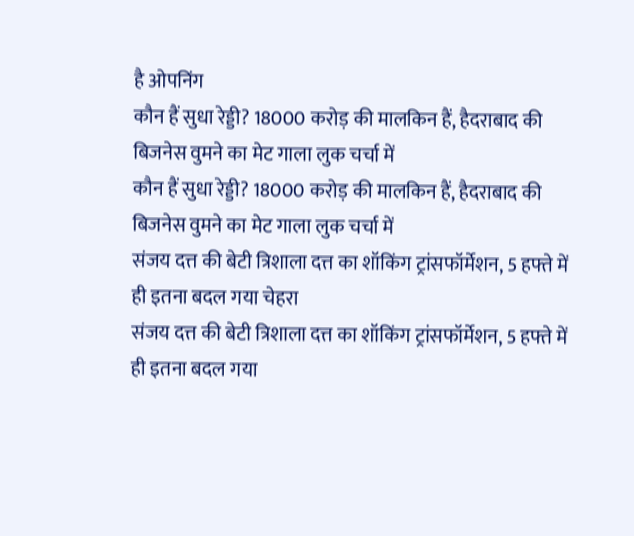है ओपनिंग
कौन हैं सुधा रेड्डी? 18000 करोड़ की मालकिन हैं, हैदराबाद की बिजनेस वुमने का मेट गाला लुक चर्चा में
कौन हैं सुधा रेड्डी? 18000 करोड़ की मालकिन हैं, हैदराबाद की बिजनेस वुमने का मेट गाला लुक चर्चा में
संजय दत्त की बेटी त्रिशाला दत्त का शॉकिंग ट्रांसफॉर्मेशन, 5 हफ्ते में ही इतना बदल गया चेहरा
संजय दत्त की बेटी त्रिशाला दत्त का शॉकिंग ट्रांसफॉर्मेशन, 5 हफ्ते में ही इतना बदल गया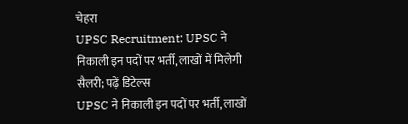चेहरा
UPSC Recruitment: UPSC ने निकाली इन पदों पर भर्ती, लाखों में मिलेगी सैलरी; पढ़ें डिटेल्स
UPSC ने निकाली इन पदों पर भर्ती, लाखों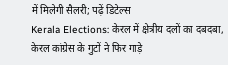में मिलेगी सैलरी; पढ़ें डिटेल्स
Kerala Elections: केरल में क्षेत्रीय दलों का दबदबा, केरल कांग्रेस के गुटों ने फिर गाड़े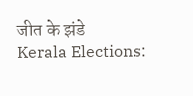जीत के झंडे
Kerala Elections: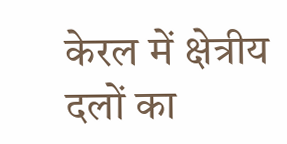केरल में क्षेत्रीय दलों का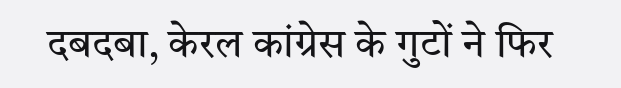दबदबा, केरल कांग्रेस के गुटों ने फिर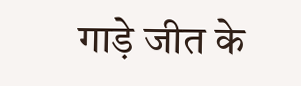गाड़े जीत के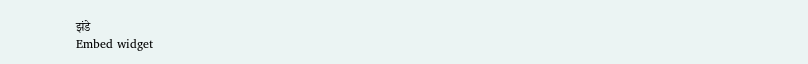झंडे
Embed widget